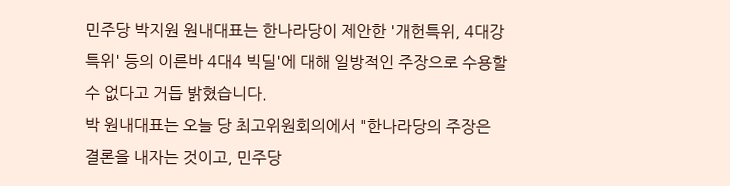민주당 박지원 원내대표는 한나라당이 제안한 '개헌특위, 4대강 특위' 등의 이른바 4대4 빅딜'에 대해 일방적인 주장으로 수용할 수 없다고 거듭 밝혔습니다.
박 원내대표는 오늘 당 최고위원회의에서 "한나라당의 주장은 결론을 내자는 것이고, 민주당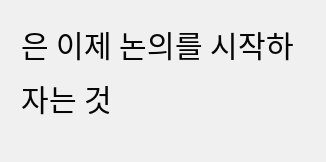은 이제 논의를 시작하자는 것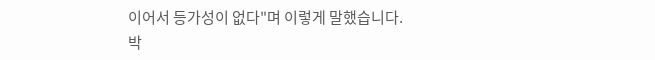이어서 등가성이 없다"며 이렇게 말했습니다.
박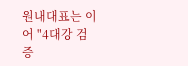원내대표는 이어 "4대강 검증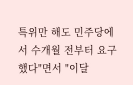특위만 해도 민주당에서 수개월 전부터 요구했다"면서 "이달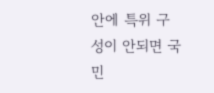안에 특위 구성이 안되면 국민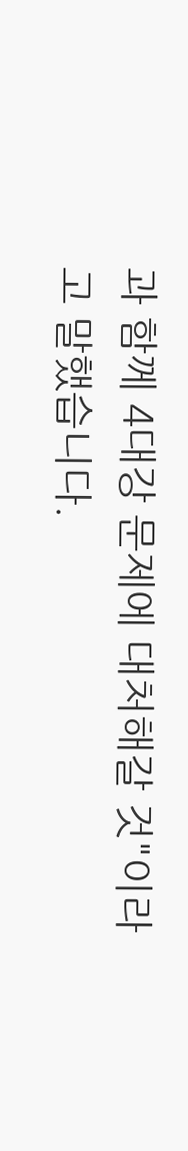과 함께 4대강 문제에 대처해갈 것"이라고 말했습니다.